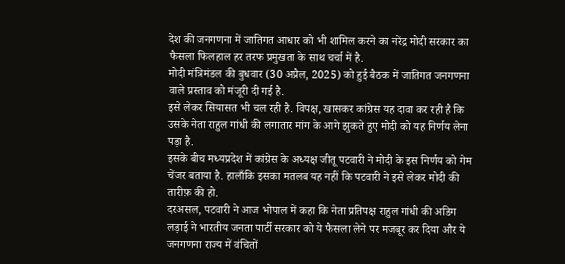देश की जनगणना में जातिगत आधार को भी शामिल करने का नरेंद्र मोदी सरकार का फैसला फिलहाल हर तरफ प्रमुखता के साथ चर्चा में है.
मोदी मंत्रिमंडल की बुधवार (30 अप्रैल, 2025) को हुई बैठक में जातिगत जनगणना वाले प्रस्ताव को मंजूरी दी गई है.
इसे लेकर सियासत भी चल रही है. विपक्ष, खासकर कांग्रेस यह दावा कर रही है कि उसके नेता राहुल गांधी की लगातार मांग के आगे झुकते हुए मोदी को यह निर्णय लेना पड़ा है.
इसके बीच मध्यप्रदेश में कांग्रेस के अध्यक्ष जीतू पटवारी ने मोदी के इस निर्णय को गेम चेंजर बताया है. हालाँकि इसका मतलब यह नहीं कि पटवारी ने इसे लेकर मोदी की तारीफ़ की हो.
दरअसल, पटवारी ने आज भोपाल में कहा कि नेता प्रतिपक्ष राहुल गांधी की अडिग लड़ाई ने भारतीय जनता पार्टी सरकार को ये फैसला लेने पर मजबूर कर दिया और ये जनगणना राज्य में वंचितों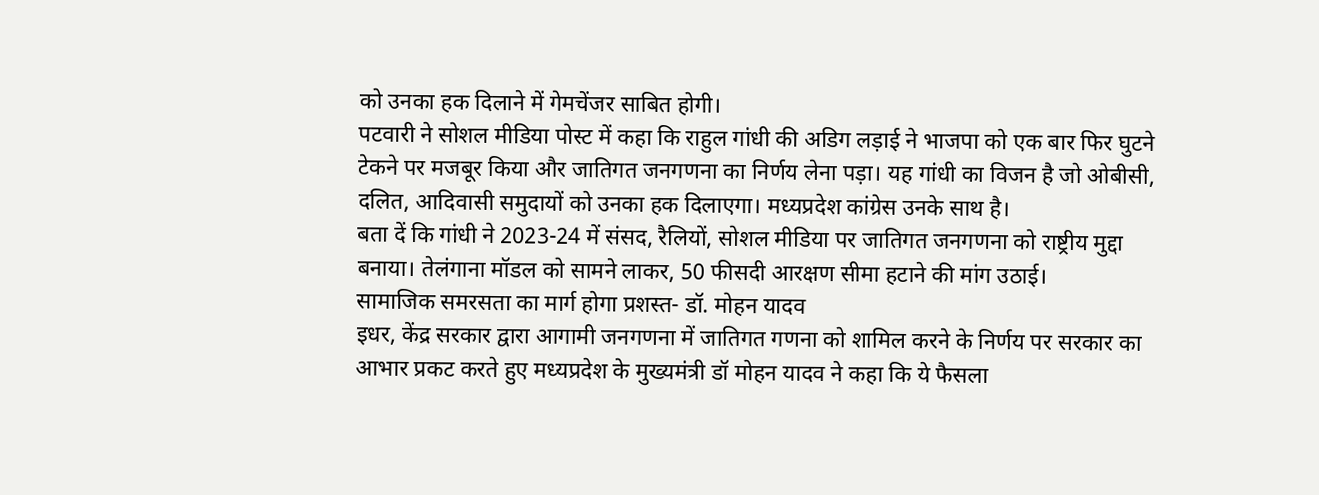को उनका हक दिलाने में गेमचेंजर साबित होगी।
पटवारी ने सोशल मीडिया पोस्ट में कहा कि राहुल गांधी की अडिग लड़ाई ने भाजपा को एक बार फिर घुटने टेकने पर मजबूर किया और जातिगत जनगणना का निर्णय लेना पड़ा। यह गांधी का विजन है जो ओबीसी, दलित, आदिवासी समुदायों को उनका हक दिलाएगा। मध्यप्रदेश कांग्रेस उनके साथ है।
बता दें कि गांधी ने 2023-24 में संसद, रैलियों, सोशल मीडिया पर जातिगत जनगणना को राष्ट्रीय मुद्दा बनाया। तेलंगाना मॉडल को सामने लाकर, 50 फीसदी आरक्षण सीमा हटाने की मांग उठाई।
सामाजिक समरसता का मार्ग होगा प्रशस्त- डॉ. मोहन यादव
इधर, केंद्र सरकार द्वारा आगामी जनगणना में जातिगत गणना को शामिल करने के निर्णय पर सरकार का आभार प्रकट करते हुए मध्यप्रदेश के मुख्यमंत्री डॉ मोहन यादव ने कहा कि ये फैसला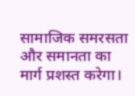सामाजिक समरसता और समानता का मार्ग प्रशस्त करेगा।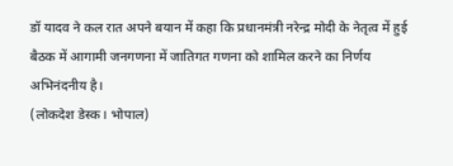डॉ यादव ने कल रात अपने बयान में कहा कि प्रधानमंत्री नरेन्द्र मोदी के नेतृत्व में हुई बैठक में आगामी जनगणना में जातिगत गणना को शामिल करने का निर्णय अभिनंदनीय है।
(लोकदेश डेस्क। भोपाल)